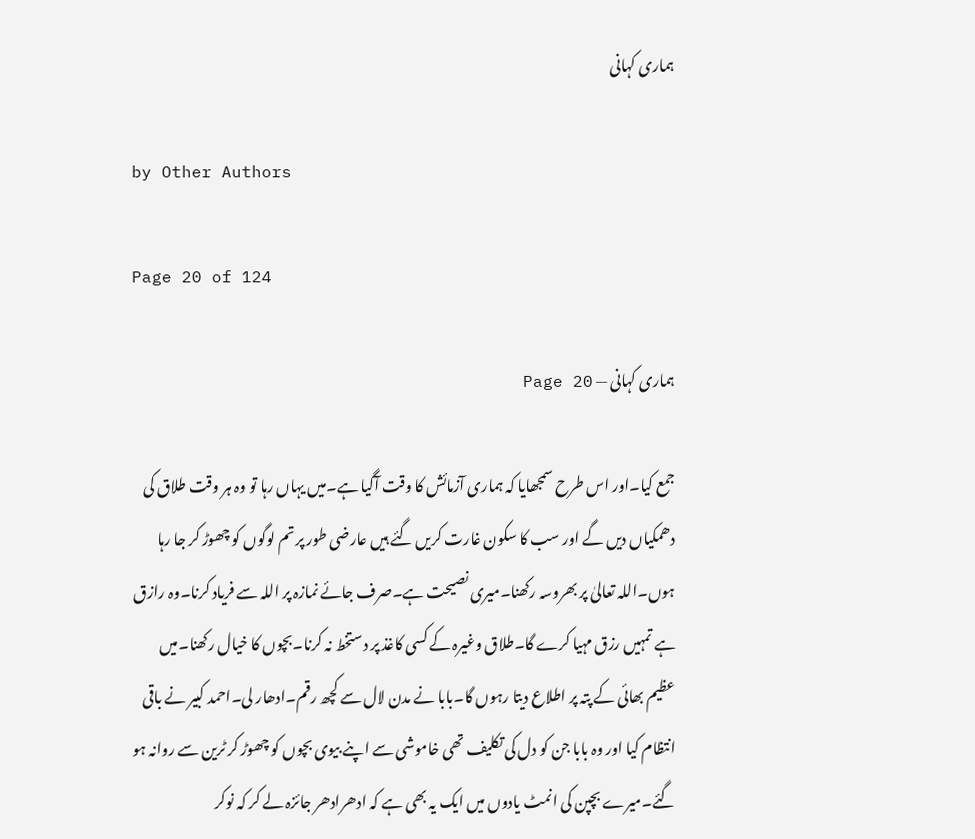ہماری کہانی

by Other Authors

Page 20 of 124

ہماری کہانی — Page 20

جمع کیا۔اور اس طرح سمجھایا کہ ہماری آزمائش کا وقت آگیا ہے۔میں یہاں رہا تو وہ ہر وقت طلاق کی دھمکیاں دیں گے اور سب کا سکون غارت کریں گئے ہیں عارضی طور پر تم لوگوں کو چھوڑ کر جا رہا ہوں۔اللہ تعالیٰ پر بھروسہ رکھنا۔میری نصیحت ہے۔صرف جائے نمازہ پر اللہ سے فریاد کرنا۔وہ رازق ہے تمہیں رزق مہیا کرے گا۔طلاق وغیرہ کے کسی کاغذ پر دستخط نہ کرنا۔بچوں کا خیال رکھنا۔میں عظیم بھائی کے پتہ پر اطلاع دیتا رہوں گا۔بابا نے مدن لال سے کچھ رقم۔ادھار لی۔احمد کبیر نے باقی انتظام کیا اور وہ بابا جن کو دل کی تکلیف تھی خاموشی سے اپنے بیوی بچوں کو چھوڑ کر ٹرین سے روانہ ہو گئے۔میرے بچپن کی انمٹ یادوں میں ایک یہ بھی ہے کہ ادھرادھر جائزہ لے کر کہ نوکر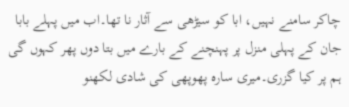چاکر سامنے نہیں، ابا کو سیڑھی سے آثار نا تھا۔اب میں پہلے بابا جان کے پہلی منزل پر پہنچنے کے بارے میں بتا دوں پھر کہوں گی ہم پر کیا گزری۔میری سارہ پھوپھی کی شادی لکھنو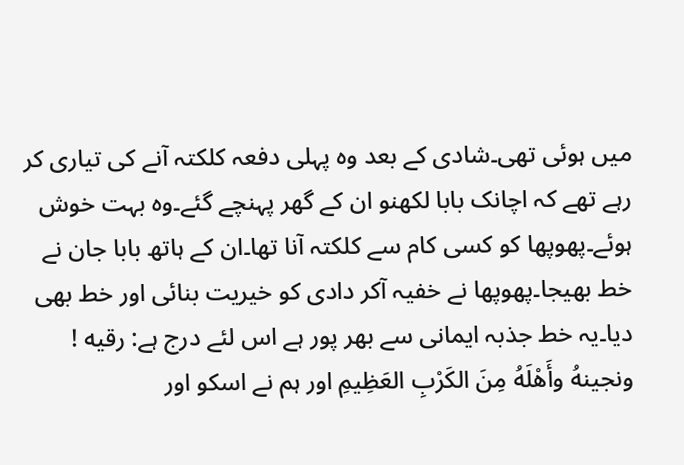میں ہوئی تھی۔شادی کے بعد وہ پہلی دفعہ کلکتہ آنے کی تیاری کر رہے تھے کہ اچانک بابا لکھنو ان کے گھر پہنچے گئے۔وہ بہت خوش ہوئے۔پھوپھا کو کسی کام سے کلکتہ آنا تھا۔ان کے ہاتھ بابا جان نے خط بھیجا۔پھوپھا نے خفیہ آکر دادی کو خیریت بنائی اور خط بھی دیا۔یہ خط جذبہ ایمانی سے بھر پور ہے اس لئے درج ہے: رقیه ! ونجينهُ وأَهْلَهُ مِنَ الكَرْبِ العَظِيمِ اور ہم نے اسکو اور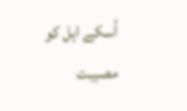اُسکے اہل کو مصیبت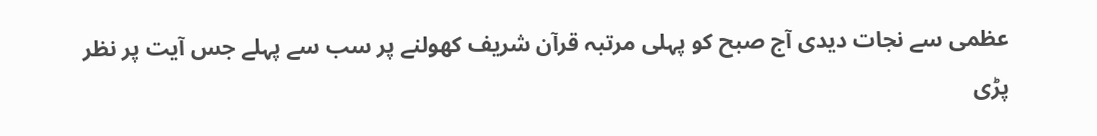عظمی سے نجات دیدی آج صبح کو پہلی مرتبہ قرآن شریف کھولنے پر سب سے پہلے جس آیت پر نظر پڑی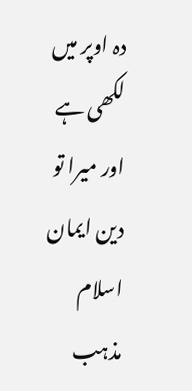دہ اوپر میں لکھی ہے اور میرا تو دین ایمان اسلام مذہب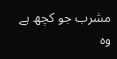مشرب جو کچھ ہے وہ